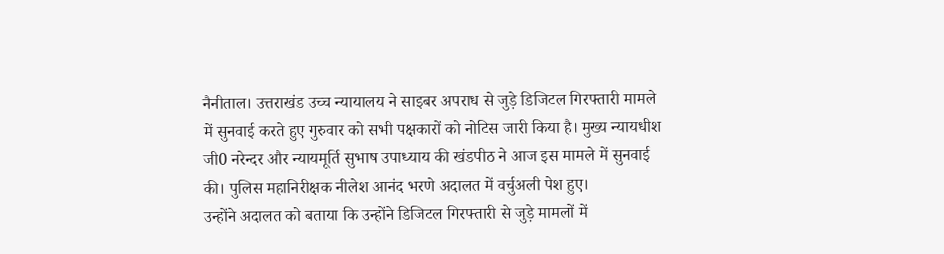नैनीताल। उत्तराखंड उच्च न्यायालय ने साइबर अपराध से जुड़े डिजिटल गिरफ्तारी मामले में सुनवाई करते हुए गुरुवार को सभी पक्षकारों को नोटिस जारी किया है। मुख्य न्यायधीश जी0 नरेन्दर और न्यायमूर्ति सुभाष उपाध्याय की खंडपीठ ने आज इस मामले में सुनवाई की। पुलिस महानिरीक्षक नीलेश आनंद भरणे अदालत में वर्चुअली पेश हुए।
उन्होंने अदालत को बताया कि उन्होंने डिजिटल गिरफ्तारी से जुड़े मामलों में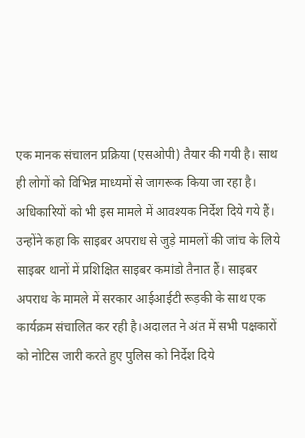एक मानक संचालन प्रक्रिया (एसओपी) तैयार की गयी है। साथ ही लोगों को विभिन्न माध्यमों से जागरूक किया जा रहा है। अधिकारियों को भी इस मामले में आवश्यक निर्देश दिये गये हैं।
उन्होंने कहा कि साइबर अपराध से जुड़े मामलों की जांच के लिये साइबर थानों में प्रशिक्षित साइबर कमांडो तैनात हैं। साइबर अपराध के मामले में सरकार आईआईटी रूड़की के साथ एक कार्यक्रम संचालित कर रही है।अदालत ने अंत में सभी पक्षकारों को नोटिस जारी करते हुए पुलिस को निर्देश दिये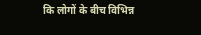कि लोगों के बीच विभिन्न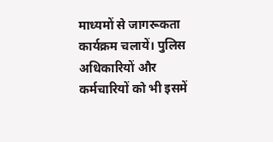माध्यमों से जागरूकता कार्यक्रम चलायें। पुलिस अधिकारियों और कर्मचारियों को भी इसमें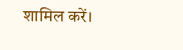शामिल करें।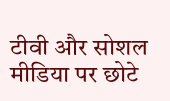टीवी और सोशल मीडिया पर छोटे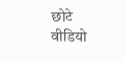छोटे वीडियो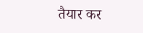तैयार कर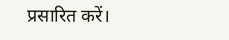प्रसारित करें।